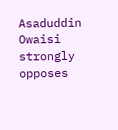Asaduddin Owaisi strongly opposes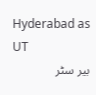Hyderabad as UT
بیر سٹر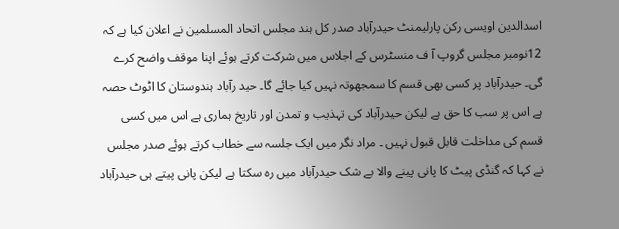اسدالدین اویسی رکن پارلیمنٹ حیدرآباد صدر کل ہند مجلس اتحاد المسلمین نے اعلان کیا ہے کہ 12نومبر مجلس گروپ آ ف منسٹرس کے اجلاس میں شرکت کرتے ہوئے اپنا موقف واضح کرے گی۔ حیدرآباد پر کسی بھی قسم کا سمجھوتہ نہیں کیا جائے گا۔ حید رآباد ہندوستان کا اٹوٹ حصہ ہے اس پر سب کا حق ہے لیکن حیدرآباد کی تہذیب و تمدن اور تاریخ ہماری ہے اس میں کسی قسم کی مداخلت قابل قبول نہیں ۔ مراد نگر میں ایک جلسہ سے خطاب کرتے ہوئے صدر مجلس نے کہا کہ گنڈی پیٹ کا پانی پینے والا بے شک حیدرآباد میں رہ سکتا ہے لیکن پانی پیتے ہی حیدرآباد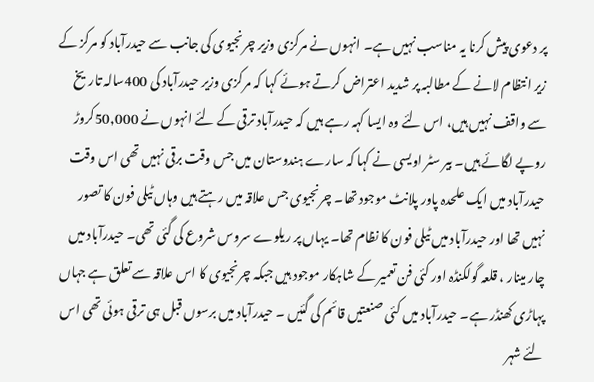پر دعوی پیش کرنا یہ مناسب نہیں ہے۔ انہوں نے مرکزی وزیر چرنجیوی کی جانب سے حیدرآباد کو مرکز کے زیر انتظام لانے کے مطالبہ پر شدید اعتراض کرتے ہوئے کہا کہ مرکزی وزیر حیدرآباد کی 400سالہ تاریخ سے واقف نہیں ہیں، اس لئے وہ ایسا کہہ رہے ہیں کہ حیدرآباد ترقی کے لئے انہوں نے 50,000کروڑ روپے لگائے ہیں۔ بیر سٹر اویسی نے کہا کہ سارے ہندوستان میں جس وقت برقی نہیں تھی اس وقت حیدرآباد میں ایک علحدہ پاور پلانٹ موجود تھا۔ چرنجیوی جس علاقہ میں رہتے ہیں وہاں ٹیلی فون کا تصور نہیں تھا اور حیدرآباد میں ٹیلی فون کا نظام تھا۔ یہاں پر ریلوے سروس شروع کی گئی تھی۔ حیدرآباد میں چار مینار ، قلعہ گولکنڈہ اور کئی فن تعمیر کے شاہکار موجود ہیں جبکہ چرنجیوی کا اس علاقہ سے تعلق ہے جہاں پہاڑی کھنڈر ہے۔ حیدرآباد میں کئی صنعتیں قائم کی گئیں ۔ حیدرآباد میں برسوں قبل ہی ترقی ہوئی تھی اس لئے شہر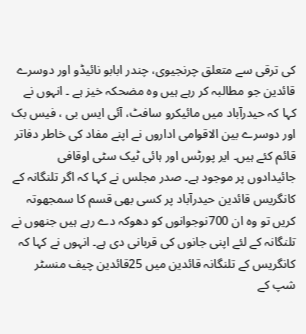کی ترقی سے متعلق چرنجیوی، چندر ابابو نائیڈو اور دوسرے قائدین جو مطالبہ کر رہے ہیں وہ مضحکہ خیز ہے ۔ انہوں نے کہا کہ حیدرآباد میں مائیکرو سافٹ، آئی ایس بی ، فیس بک اور دوسرے بین الاقوامی اداروں نے اپنے مفاد کی خاطر دفاتر قائم کئے ہیں۔ ایر پورٹس اور ہائی ٹیک سٹی اوقافی جائیدادوں پر موجود ہے۔ صدر مجلس نے کہا کہ اگر تلنگانہ کے کانگریس قائدین حیدرآباد پر کسی بھی قسم کا سمجھوتہ کریں تو وہ ان 700نوجوانوں کو دھوکہ دے رہے ہیں جنھوں نے تلنگانہ کے لئے اپنی جانوں کی قربانی دی ہے۔ انہوں نے کہا کہ کانگریس کے تلنگانہ قائدین میں 25قائدین چیف منسٹر شپ کے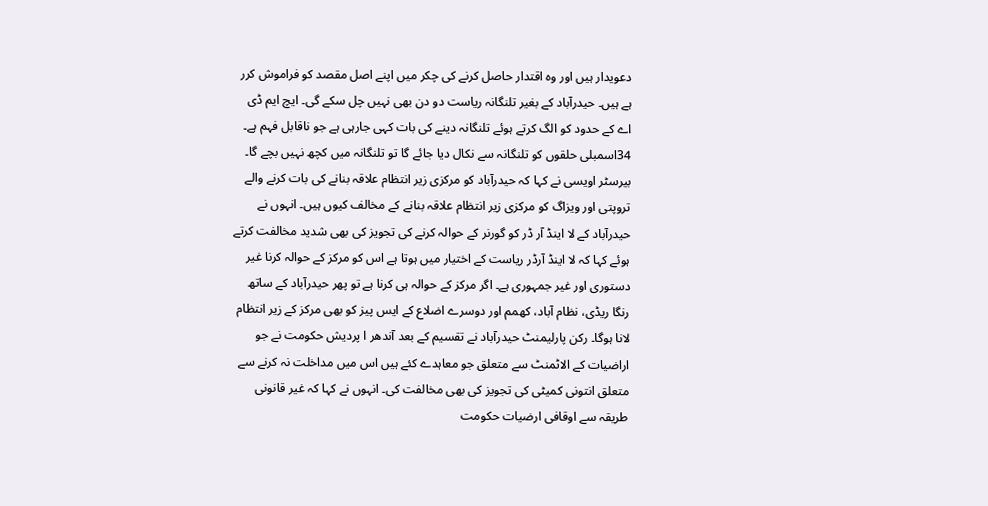دعویدار ہیں اور وہ اقتدار حاصل کرنے کی چکر میں اپنے اصل مقصد کو فراموش کرر ہے ہیں۔ حیدرآباد کے بغیر تلنگانہ ریاست دو دن بھی نہیں چل سکے گی۔ ایچ ایم ڈی اے کے حدود کو الگ کرتے ہوئے تلنگانہ دینے کی بات کہی جارہی ہے جو ناقابل فہم ہے۔ 34اسمبلی حلقوں کو تلنگانہ سے نکال دیا جائے گا تو تلنگانہ میں کچھ نہیں بچے گا۔ بیرسٹر اویسی نے کہا کہ حیدرآباد کو مرکزی زیر انتظام علاقہ بنانے کی بات کرنے والے تروپتی اور ویزاگ کو مرکزی زیر انتظام علاقہ بنانے کے مخالف کیوں ہیں۔ انہوں نے حیدرآباد کے لا اینڈ آر ڈر کو گورنر کے حوالہ کرنے کی تجویز کی بھی شدید مخالفت کرتے ہوئے کہا کہ لا اینڈ آرڈر ریاست کے اختیار میں ہوتا ہے اس کو مرکز کے حوالہ کرنا غیر دستوری اور غیر جمہوری ہے۔ اگر مرکز کے حوالہ ہی کرنا ہے تو پھر حیدرآباد کے ساتھ رنگا ریڈی، نظام آباد، کھمم اور دوسرے اضلاع کے ایس پیز کو بھی مرکز کے زیر انتظام لانا ہوگا۔ رکن پارلیمنٹ حیدرآباد نے تقسیم کے بعد آندھر ا پردیش حکومت نے جو اراضیات کے الاٹمنٹ سے متعلق جو معاہدے کئے ہیں اس میں مداخلت نہ کرنے سے متعلق انتونی کمیٹی کی تجویز کی بھی مخالفت کی۔ انہوں نے کہا کہ غیر قانونی طریقہ سے اوقافی ارضیات حکومت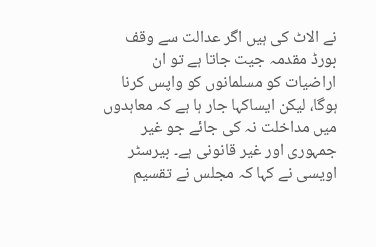نے الاٹ کی ہیں اگر عدالت سے وقف بورڈ مقدمہ جیت جاتا ہے تو ان اراضیات کو مسلمانوں کو واپس کرنا ہوگا، لیکن ایساکہا جار ہا ہے کہ معاہدوں میں مداخلت نہ کی جائے جو غیر جمہوری اور غیر قانونی ہے۔ بیرسٹر اویسی نے کہا کہ مجلس نے تقسیم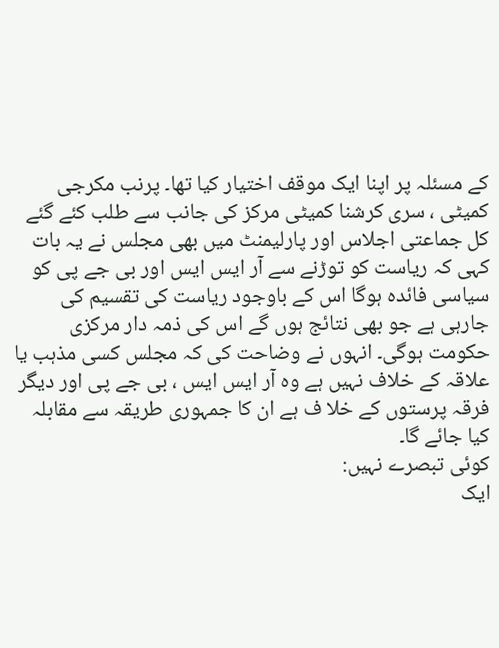کے مسئلہ پر اپنا ایک موقف اختیار کیا تھا۔ پرنب مکرجی کمیٹی ، سری کرشنا کمیٹی مرکز کی جانب سے طلب کئے گئے کل جماعتی اجلاس اور پارلیمنٹ میں بھی مجلس نے یہ بات کہی کہ ریاست کو توڑنے سے آر ایس ایس اور بی جے پی کو سیاسی فائدہ ہوگا اس کے باوجود ریاست کی تقسیم کی جارہی ہے جو بھی نتائج ہوں گے اس کی ذمہ دار مرکزی حکومت ہوگی۔ انہوں نے وضاحت کی کہ مجلس کسی مذہب یا علاقہ کے خلاف نہیں ہے وہ آر ایس ایس ، بی جے پی اور دیگر فرقہ پرستوں کے خلا ف ہے ان کا جمہوری طریقہ سے مقابلہ کیا جائے گا۔
کوئی تبصرے نہیں:
ایک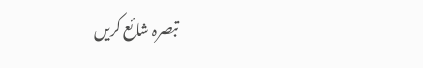تبصرہ شائع کریں